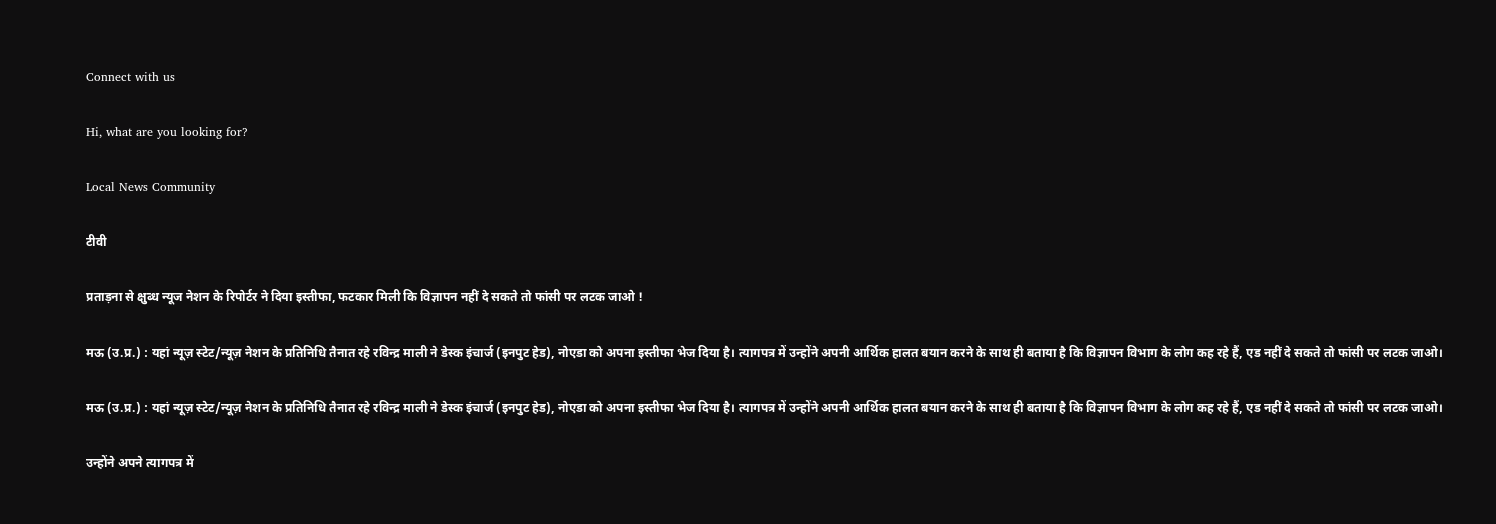Connect with us

Hi, what are you looking for?

Local News Community

टीवी

प्रताड़ना से क्षुब्ध न्यूज नेशन के रिपोर्टर ने दिया इस्तीफा, फटकार मिली कि विज्ञापन नहीं दे सकते तो फांसी पर लटक जाओ !

मऊ (उ.प्र.) : यहां न्यूज़ स्टेट/न्यूज़ नेशन के प्रतिनिधि तैनात रहे रविन्द्र माली ने डेस्क इंचार्ज (इनपुट हेड), नोएडा को अपना इस्तीफा भेज दिया है। त्यागपत्र में उन्होंने अपनी आर्थिक हालत बयान करने के साथ ही बताया है कि विज्ञापन विभाग के लोग कह रहे हैं, एड नहीं दे सकते तो फांसी पर लटक जाओ।

मऊ (उ.प्र.) : यहां न्यूज़ स्टेट/न्यूज़ नेशन के प्रतिनिधि तैनात रहे रविन्द्र माली ने डेस्क इंचार्ज (इनपुट हेड), नोएडा को अपना इस्तीफा भेज दिया है। त्यागपत्र में उन्होंने अपनी आर्थिक हालत बयान करने के साथ ही बताया है कि विज्ञापन विभाग के लोग कह रहे हैं, एड नहीं दे सकते तो फांसी पर लटक जाओ।

उन्होंने अपने त्यागपत्र में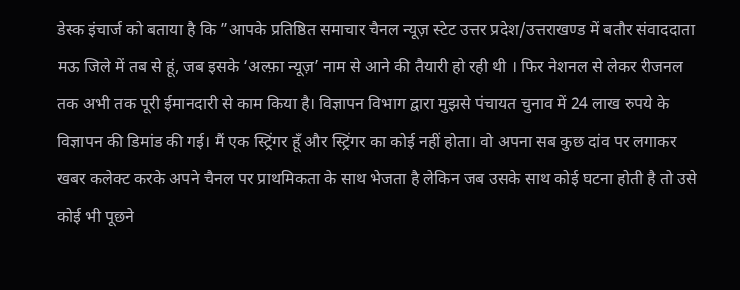डेस्क इंचार्ज को बताया है कि ”आपके प्रतिष्ठित समाचार चैनल न्यूज़ स्टेट उत्तर प्रदेश/उत्तराखण्ड में बतौर संवाददाता मऊ जिले में तब से हूं, जब इसके ‘अल्फ़ा न्यूज़’ नाम से आने की तैयारी हो रही थी । फिर नेशनल से लेकर रीजनल तक अभी तक पूरी ईमानदारी से काम किया है। विज्ञापन विभाग द्वारा मुझसे पंचायत चुनाव में 24 लाख रुपये के विज्ञापन की डिमांड की गई। मैं एक स्ट्रिंगर हूँ और स्ट्रिंगर का कोई नहीं होता। वो अपना सब कुछ दांव पर लगाकर खबर कलेक्ट करके अपने चैनल पर प्राथमिकता के साथ भेजता है लेकिन जब उसके साथ कोई घटना होती है तो उसे कोई भी पूछने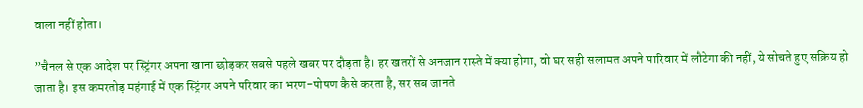वाला नहीं होता।

”चैनल से एक आदेश पर स्ट्रिंगर अपना खाना छोड़कर सबसे पहले खबर पर दौड़ता है। हर खतरों से अनजान रास्ते में क्या होगा, वो घर सही सलामत अपने पारिवार में लौटेगा की नहीं, ये सोचते हुए सक्रिय हो जाता है। इस कमरतोड़ महंगाई में एक स्ट्रिंगर अपने परिवार का भरण-पोषण कैसे करता है, सर सब जानते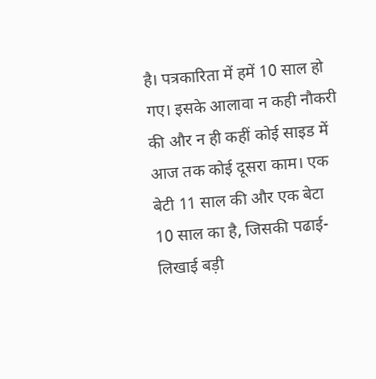है। पत्रकारिता में हमें 10 साल हो गए। इसके आलावा न कही नौकरी की और न ही कहीं कोई साइड में आज तक कोई दूसरा काम। एक बेटी 11 साल की और एक बेटा 10 साल का है, जिसकी पढाई-लिखाई बड़ी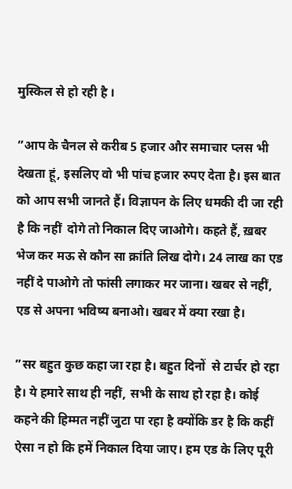मुस्किल से हो रही है ।

”आप के चैनल से करीब 5 हजार और समाचार प्लस भी देखता हूं, इसलिए वो भी पांच हजार रुपए देता है। इस बात को आप सभी जानते हैं। विज्ञापन के लिए धमकी दी जा रही है कि नहीं  दोगे तो निकाल दिए जाओगे। कहते हैं, ख़बर भेज कर मऊ से कौन सा क्रांति लिख दोगे। 24 लाख का एड नहीं दे पाओगे तो फांसी लगाकर मर जाना। खबर से नहीं, एड से अपना भविष्य बनाओ। खबर में क्या रखा है।

”सर बहुत कुछ कहा जा रहा है। बहुत दिनों  से टार्चर हो रहा है। ये हमारे साथ ही नहीं, सभी के साथ हो रहा है। कोई कहने की हिम्मत नहीं जुटा पा रहा है क्योंकि डर है कि कहीं ऐसा न हो कि हमें निकाल दिया जाए। हम एड के लिए पूरी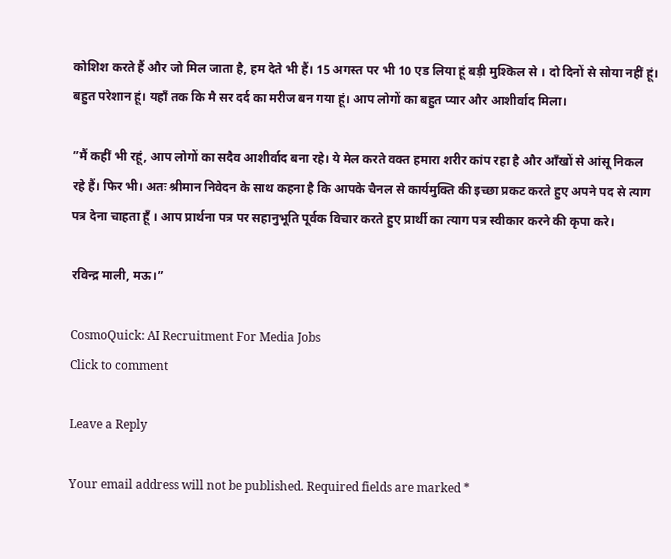कोशिश करते हैं और जो मिल जाता है, हम देते भी हैं। 15 अगस्त पर भी 10 एड लिया हूं बड़ी मुश्किल से । दो दिनों से सोया नहीं हूं। बहुत परेशान हूं। यहाँ तक कि मै सर दर्द का मरीज बन गया हूं। आप लोगों का बहुत प्यार और आशीर्वाद मिला।

”मैं कहीं भी रहूं, आप लोगों का सदैव आशीर्वाद बना रहे। ये मेल करते वक्त हमारा शरीर कांप रहा है और आँखों से आंसू निकल रहे हैं। फिर भी। अतः श्रीमान निवेदन के साथ कहना है कि आपके चैनल से कार्यमुक्ति की इच्छा प्रकट करते हुए अपने पद से त्याग पत्र देना चाहता हूँ । आप प्रार्थना पत्र पर सहानुभूति पूर्वक विचार करते हुए प्रार्थी का त्याग पत्र स्वीकार करने की कृपा करे।

रविन्द्र माली, मऊ।”

CosmoQuick: AI Recruitment For Media Jobs
Click to comment

Leave a Reply

Your email address will not be published. Required fields are marked *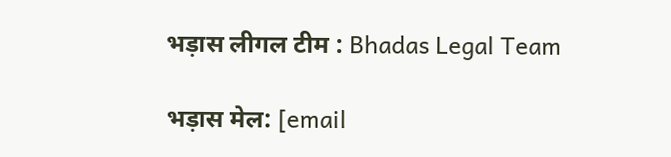भड़ास लीगल टीम : Bhadas Legal Team

भड़ास मेल: [email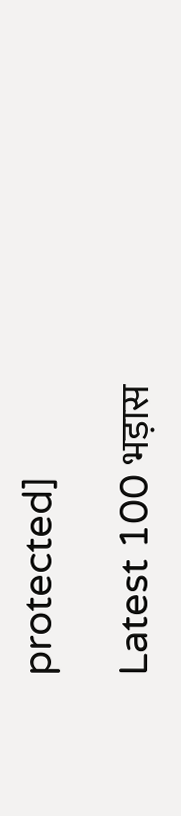protected]

Latest 100 भड़ास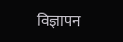विज्ञापन